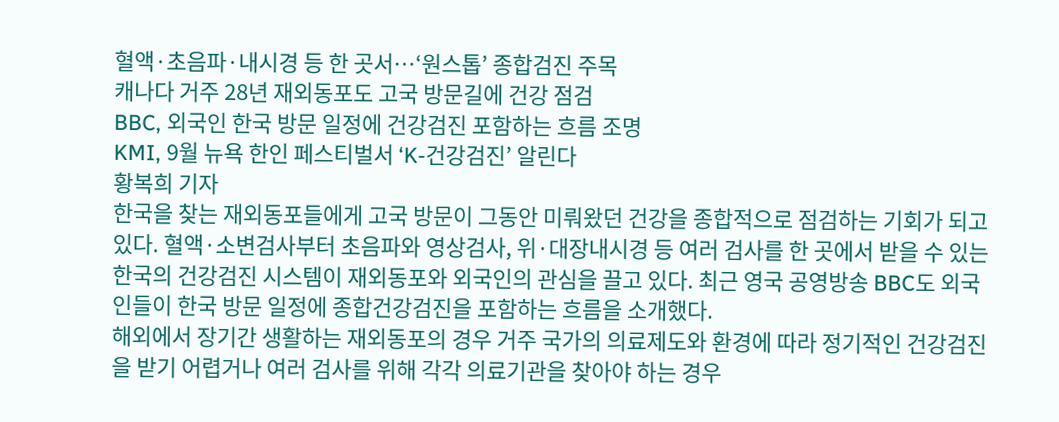혈액·초음파·내시경 등 한 곳서…‘원스톱’ 종합검진 주목
캐나다 거주 28년 재외동포도 고국 방문길에 건강 점검
BBC, 외국인 한국 방문 일정에 건강검진 포함하는 흐름 조명
KMI, 9월 뉴욕 한인 페스티벌서 ‘K-건강검진’ 알린다
황복희 기자
한국을 찾는 재외동포들에게 고국 방문이 그동안 미뤄왔던 건강을 종합적으로 점검하는 기회가 되고 있다. 혈액·소변검사부터 초음파와 영상검사, 위·대장내시경 등 여러 검사를 한 곳에서 받을 수 있는 한국의 건강검진 시스템이 재외동포와 외국인의 관심을 끌고 있다. 최근 영국 공영방송 BBC도 외국인들이 한국 방문 일정에 종합건강검진을 포함하는 흐름을 소개했다.
해외에서 장기간 생활하는 재외동포의 경우 거주 국가의 의료제도와 환경에 따라 정기적인 건강검진을 받기 어렵거나 여러 검사를 위해 각각 의료기관을 찾아야 하는 경우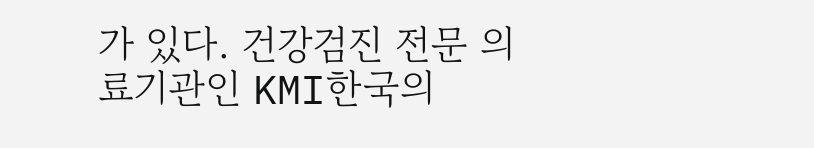가 있다. 건강검진 전문 의료기관인 KMI한국의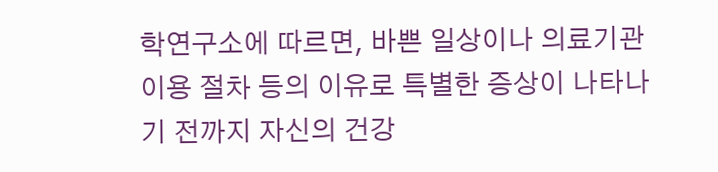학연구소에 따르면, 바쁜 일상이나 의료기관 이용 절차 등의 이유로 특별한 증상이 나타나기 전까지 자신의 건강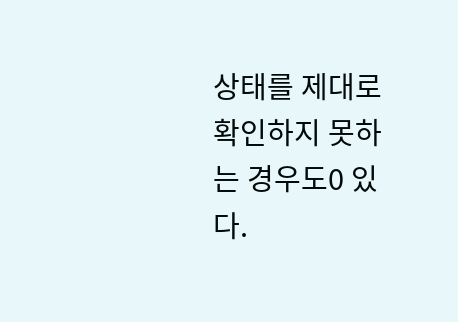상태를 제대로 확인하지 못하는 경우도0 있다.